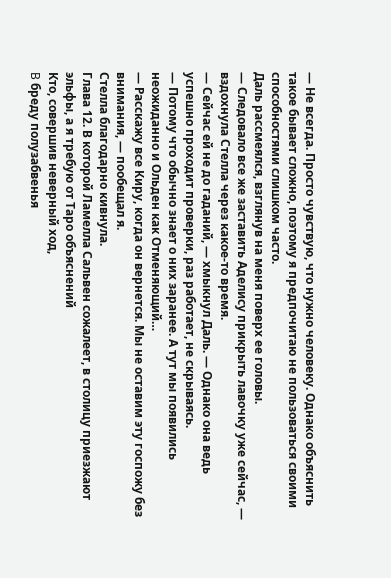— Не всегда. Просто чувствую, что нужно человеку. Однако объяснить такое бывает сложно, поэтому я предпочитаю не пользоваться своими способностями слишком часто.
Даль рассмеялся, взглянув на меня поверх ее головы.
— Следовало все же заставить Аделису прикрыть лавочку уже сейчас, — вздохнула Стелла через какое-то время.
— Сейчас ей не до гаданий, — хмыкнул Даль. — Однако она ведь успешно проходит проверки, раз работает, не скрываясь.
— Потому что обычно знает о них заранее. А тут мы появились неожиданно и Ольден как Отменяющий…
— Расскажу все Киру, когда он вернется. Мы не оставим эту госпожу без внимания, — пообещал я.
Стелла благодарно кивнула.
Глава 12. В которой Ламелла Сальвен сожалеет, в столицу приезжают эльфы, а я требую от Таро объяснений
Кто, совершив неверный ход,
B бреду полузабвенья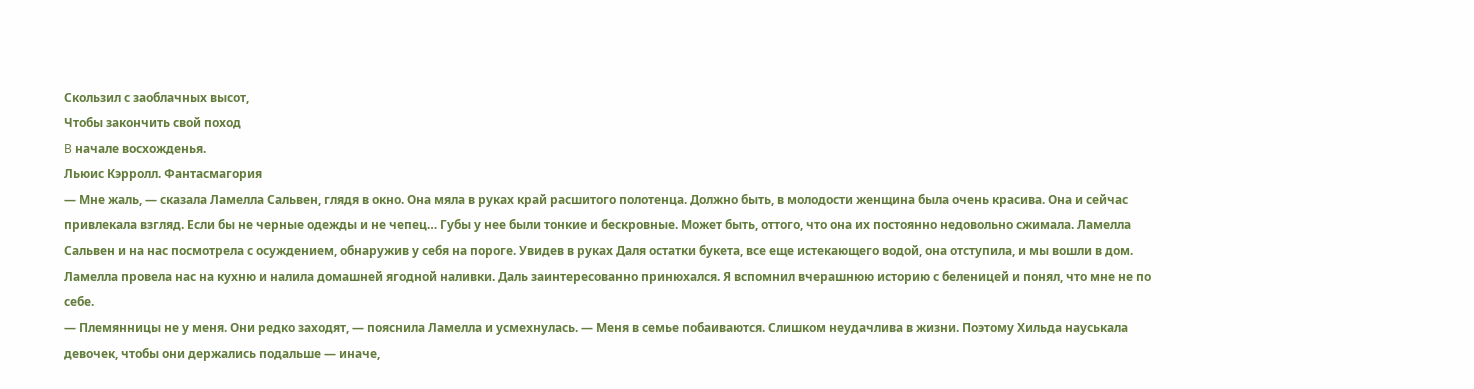Скользил с заоблачных высот,
Чтобы закончить свой поход
B начале восхожденья.
Льюис Кэрролл. Фантасмагория
— Мне жаль, — сказала Ламелла Сальвен, глядя в окно. Она мяла в руках край расшитого полотенца. Должно быть, в молодости женщина была очень красива. Она и сейчас привлекала взгляд. Если бы не черные одежды и не чепец… Губы у нее были тонкие и бескровные. Может быть, оттого, что она их постоянно недовольно сжимала. Ламелла Сальвен и на нас посмотрела с осуждением, обнаружив у себя на пороге. Увидев в руках Даля остатки букета, все еще истекающего водой, она отступила, и мы вошли в дом. Ламелла провела нас на кухню и налила домашней ягодной наливки. Даль заинтересованно принюхался. Я вспомнил вчерашнюю историю с беленицей и понял, что мне не по себе.
— Племянницы не у меня. Они редко заходят, — пояснила Ламелла и усмехнулась. — Меня в семье побаиваются. Слишком неудачлива в жизни. Поэтому Хильда науськала девочек, чтобы они держались подальше — иначе,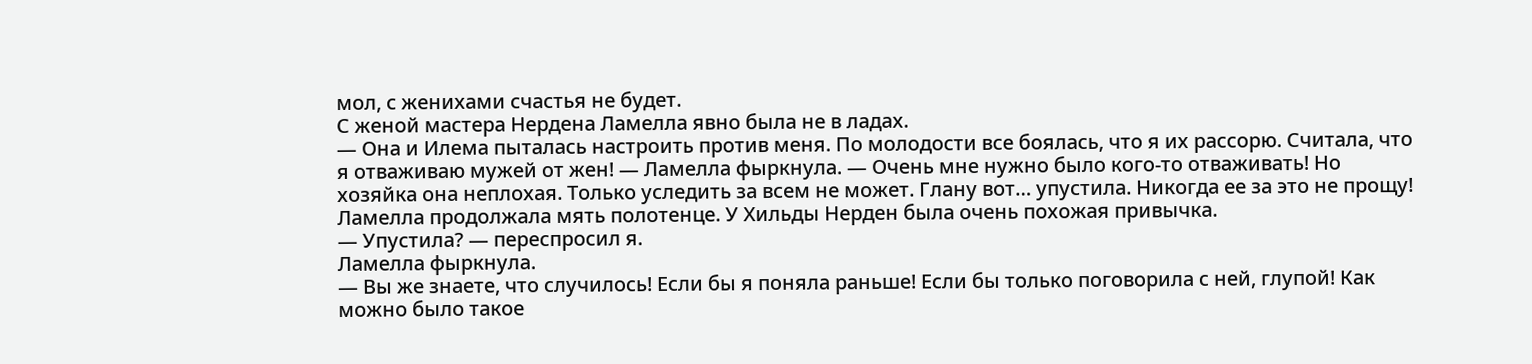мол, с женихами счастья не будет.
С женой мастера Нердена Ламелла явно была не в ладах.
— Она и Илема пыталась настроить против меня. По молодости все боялась, что я их рассорю. Считала, что я отваживаю мужей от жен! — Ламелла фыркнула. — Очень мне нужно было кого-то отваживать! Но хозяйка она неплохая. Только уследить за всем не может. Глану вот… упустила. Никогда ее за это не прощу!
Ламелла продолжала мять полотенце. У Хильды Нерден была очень похожая привычка.
— Упустила? — переспросил я.
Ламелла фыркнула.
— Вы же знаете, что случилось! Если бы я поняла раньше! Если бы только поговорила с ней, глупой! Как можно было такое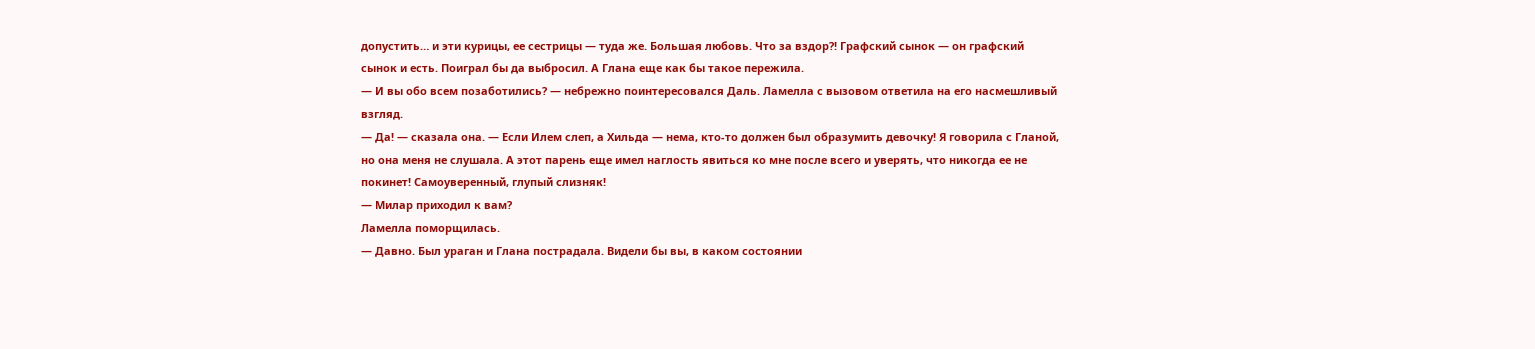допустить… и эти курицы, ее сестрицы — туда же. Большая любовь. Что за вздор?! Графский сынок — он графский сынок и есть. Поиграл бы да выбросил. А Глана еще как бы такое пережила.
— И вы обо всем позаботились? — небрежно поинтересовался Даль. Ламелла с вызовом ответила на его насмешливый взгляд.
— Да! — сказала она. — Если Илем слеп, а Хильда — нема, кто-то должен был образумить девочку! Я говорила с Гланой, но она меня не слушала. А этот парень еще имел наглость явиться ко мне после всего и уверять, что никогда ее не покинет! Самоуверенный, глупый слизняк!
— Милар приходил к вам?
Ламелла поморщилась.
— Давно. Был ураган и Глана пострадала. Видели бы вы, в каком состоянии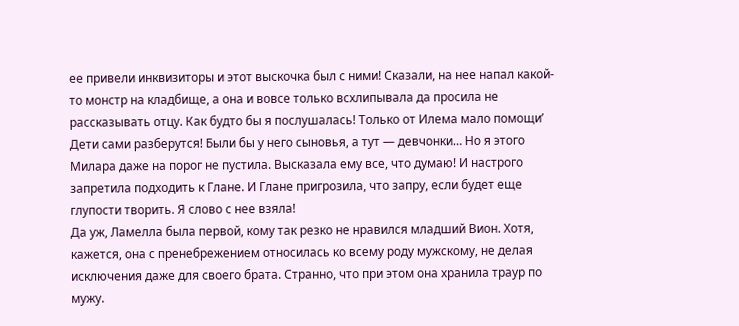ее привели инквизиторы и этот выскочка был с ними! Сказали, на нее напал какой-то монстр на кладбище, а она и вовсе только всхлипывала да просила не рассказывать отцу. Как будто бы я послушалась! Только от Илема мало помощи’ Дети сами разберутся! Были бы у него сыновья, а тут — девчонки… Но я этого Милара даже на порог не пустила. Высказала ему все, что думаю! И настрого запретила подходить к Глане. И Глане пригрозила, что запру, если будет еще глупости творить. Я слово с нее взяла!
Да уж, Ламелла была первой, кому так резко не нравился младший Вион. Хотя, кажется, она с пренебрежением относилась ко всему роду мужскому, не делая исключения даже для своего брата. Странно, что при этом она хранила траур по мужу.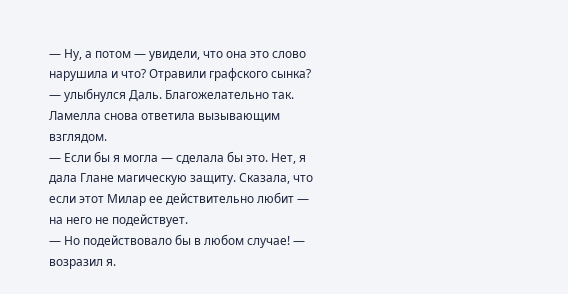— Ну, а потом — увидели, что она это слово нарушила и что? Отравили графского сынка? — улыбнулся Даль. Благожелательно так. Ламелла снова ответила вызывающим взглядом.
— Если бы я могла — сделала бы это. Нет, я дала Глане магическую защиту. Сказала, что если этот Милар ее действительно любит — на него не подействует.
— Но подействовало бы в любом случае! — возразил я.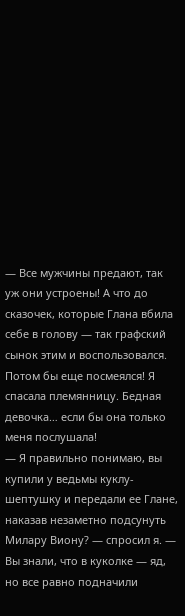— Все мужчины предают, так уж они устроены! А что до сказочек, которые Глана вбила себе в голову — так графский сынок этим и воспользовался. Потом бы еще посмеялся! Я спасала племянницу. Бедная девочка… если бы она только меня послушала!
— Я правильно понимаю, вы купили у ведьмы куклу-шептушку и передали ее Глане, наказав незаметно подсунуть Милару Виону? — спросил я. — Вы знали, что в куколке — яд, но все равно подначили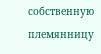собственную племянницу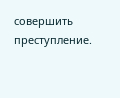совершить преступление.